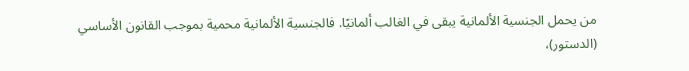من يحمل الجنسية الألمانية يبقى في الغالب ألمانيًا. فالجنسية الألمانية محمية بموجب القانون الأساسي (الدستور)،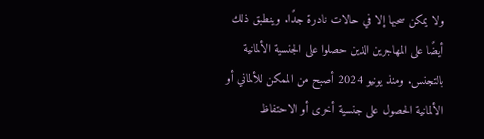ولا يمكن سحبها إلا في حالات نادرة جدًا. وينطبق ذلك أيضًا على المهاجرين الذين حصلوا على الجنسية الألمانية بالتجنس. ومنذ يونيو 2024 أصبح من الممكن للألماني أو الألمانية الحصول على جنسية أخرى أو الاحتفاظ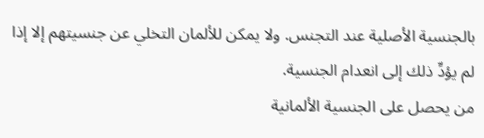بالجنسية الأصلية عند التجنس. ولا يمكن للألمان التخلي عن جنسيتهم إلا إذا لم يؤدِّ ذلك إلى انعدام الجنسية.
من يحصل على الجنسية الألمانية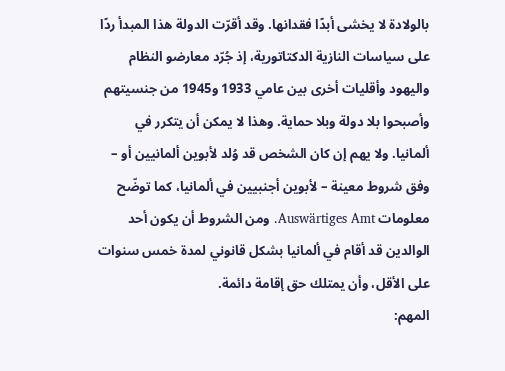بالولادة لا يخشى أبدًا فقدانها. وقد أقرّت الدولة هذا المبدأ ردًا على سياسات النازية الدكتاتورية، إذ جُرّد معارضو النظام واليهود وأقليات أخرى بين عامي 1933 و1945 من جنسيتهم وأصبحوا بلا دولة وبلا حماية. وهذا لا يمكن أن يتكرر في ألمانيا. ولا يهم إن كان الشخص قد وُلد لأبوين ألمانيين أو – وفق شروط معينة – لأبوين أجنبيين في ألمانيا، كما توضّح معلومات Auswärtiges Amt. ومن الشروط أن يكون أحد الوالدين قد أقام في ألمانيا بشكل قانوني لمدة خمس سنوات على الأقل، وأن يمتلك حق إقامة دائمة.
المهم: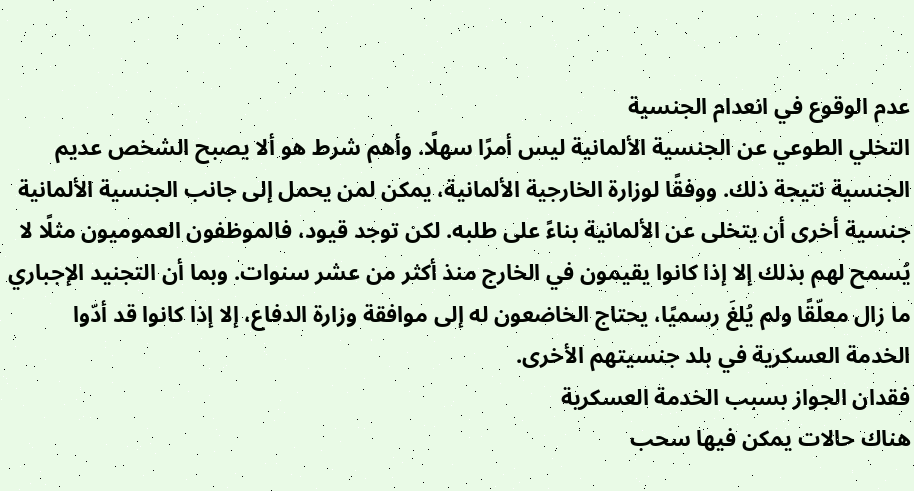عدم الوقوع في انعدام الجنسية
التخلي الطوعي عن الجنسية الألمانية ليس أمرًا سهلًا. وأهم شرط هو ألا يصبح الشخص عديم الجنسية نتيجة ذلك. ووفقًا لوزارة الخارجية الألمانية، يمكن لمن يحمل إلى جانب الجنسية الألمانية جنسية أخرى أن يتخلى عن الألمانية بناءً على طلبه. لكن توجد قيود، فالموظفون العموميون مثلًا لا يُسمح لهم بذلك إلا إذا كانوا يقيمون في الخارج منذ أكثر من عشر سنوات. وبما أن التجنيد الإجباري ما زال معلّقًا ولم يُلغَ رسميًا، يحتاج الخاضعون له إلى موافقة وزارة الدفاع، إلا إذا كانوا قد أدّوا الخدمة العسكرية في بلد جنسيتهم الأخرى.
فقدان الجواز بسبب الخدمة العسكرية
هناك حالات يمكن فيها سحب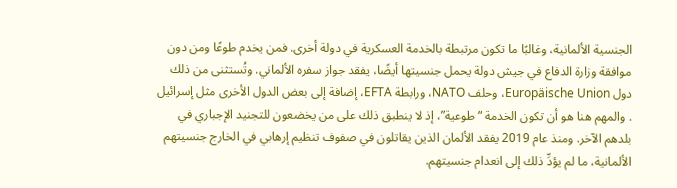الجنسية الألمانية، وغالبًا ما تكون مرتبطة بالخدمة العسكرية في دولة أخرى. فمن يخدم طوعًا ومن دون موافقة وزارة الدفاع في جيش دولة يحمل جنسيتها أيضًا، يفقد جواز سفره الألماني. وتُستثنى من ذلك دول Europäische Union، وحلف NATO، ورابطة EFTA، إضافة إلى بعض الدول الأخرى مثل إسرائيل . والمهم هنا هو أن تكون الخدمة “طوعية”، إذ لا ينطبق ذلك على من يخضعون للتجنيد الإجباري في بلدهم الآخر. ومنذ عام 2019 يفقد الألمان الذين يقاتلون في صفوف تنظيم إرهابي في الخارج جنسيتهم الألمانية، ما لم يؤدِّ ذلك إلى انعدام جنسيتهم.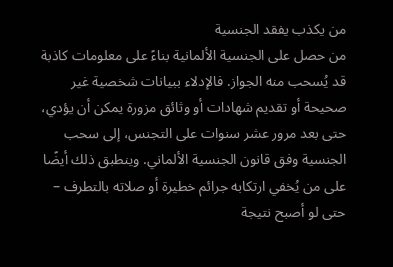من يكذب يفقد الجنسية
من حصل على الجنسية الألمانية بناءً على معلومات كاذبة قد يُسحب منه الجواز. فالإدلاء ببيانات شخصية غير صحيحة أو تقديم شهادات أو وثائق مزورة يمكن أن يؤدي، حتى بعد مرور عشر سنوات على التجنس، إلى سحب الجنسية وفق قانون الجنسية الألماني. وينطبق ذلك أيضًا على من يُخفي ارتكابه جرائم خطيرة أو صلاته بالتطرف – حتى لو أصبح نتيجة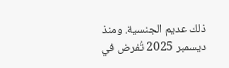ذلك عديم الجنسية. ومنذ ديسمبر 2025 تُفرض في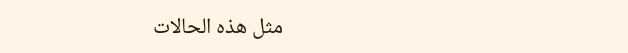مثل هذه الحالات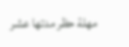مهلة حظر مدتها عشر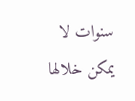سنوات لا يمكن خلالها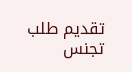تقديم طلب تجنس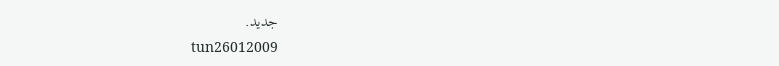جديد.
tun26012009